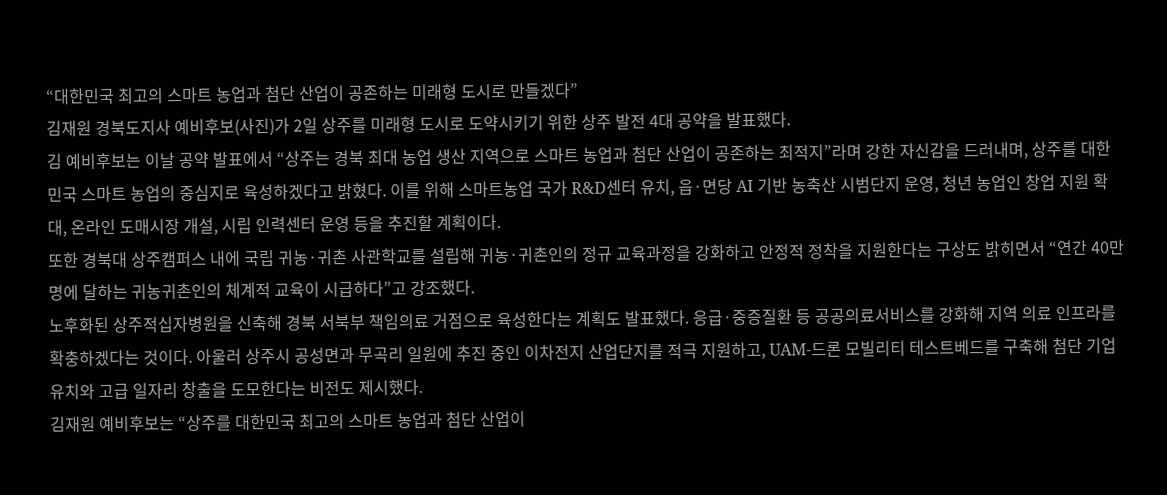“대한민국 최고의 스마트 농업과 첨단 산업이 공존하는 미래형 도시로 만들겠다”
김재원 경북도지사 예비후보(사진)가 2일 상주를 미래형 도시로 도약시키기 위한 상주 발전 4대 공약을 발표했다.
김 예비후보는 이날 공약 발표에서 “상주는 경북 최대 농업 생산 지역으로 스마트 농업과 첨단 산업이 공존하는 최적지”라며 강한 자신감을 드러내며, 상주를 대한민국 스마트 농업의 중심지로 육성하겠다고 밝혔다. 이를 위해 스마트농업 국가 R&D센터 유치, 읍·면당 AI 기반 농축산 시범단지 운영, 청년 농업인 창업 지원 확대, 온라인 도매시장 개설, 시립 인력센터 운영 등을 추진할 계획이다.
또한 경북대 상주캠퍼스 내에 국립 귀농·귀촌 사관학교를 설립해 귀농·귀촌인의 정규 교육과정을 강화하고 안정적 정착을 지원한다는 구상도 밝히면서 “연간 40만 명에 달하는 귀농귀촌인의 체계적 교육이 시급하다”고 강조했다.
노후화된 상주적십자병원을 신축해 경북 서북부 책임의료 거점으로 육성한다는 계획도 발표했다. 응급·중증질환 등 공공의료서비스를 강화해 지역 의료 인프라를 확충하겠다는 것이다. 아울러 상주시 공성면과 무곡리 일원에 추진 중인 이차전지 산업단지를 적극 지원하고, UAM-드론 모빌리티 테스트베드를 구축해 첨단 기업 유치와 고급 일자리 창출을 도모한다는 비전도 제시했다.
김재원 예비후보는 “상주를 대한민국 최고의 스마트 농업과 첨단 산업이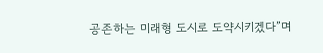공존하는 미래형 도시로 도약시키겠다”며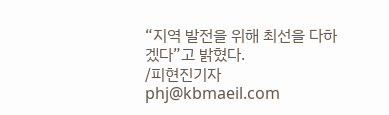“지역 발전을 위해 최선을 다하겠다”고 밝혔다.
/피현진기자 phj@kbmaeil.com